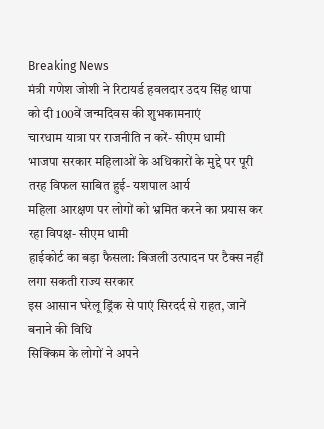Breaking News
मंत्री गणेश जोशी ने रिटायर्ड हवलदार उदय सिंह थापा को दी 100वें जन्मदिवस की शुभकामनाएं
चारधाम यात्रा पर राजनीति न करें- सीएम धामी
भाजपा सरकार महिलाओं के अधिकारों के मुद्दे पर पूरी तरह विफल साबित हुई- यशपाल आर्य
महिला आरक्षण पर लोगों को भ्रमित करने का प्रयास कर रहा विपक्ष- सीएम धामी
हाईकोर्ट का बड़ा फैसला: बिजली उत्पादन पर टैक्स नहीं लगा सकती राज्य सरकार
इस आसान घरेलू ड्रिंक से पाएं सिरदर्द से राहत, जानें बनाने की विधि
सिक्किम के लोगों ने अपने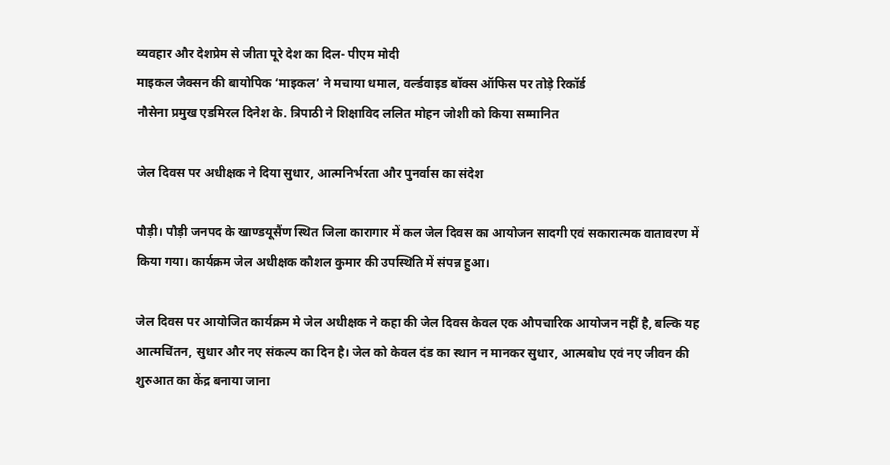व्यवहार और देशप्रेम से जीता पूरे देश का दिल- पीएम मोदी
माइकल जैक्सन की बायोपिक ‘माइकल’ ने मचाया धमाल, वर्ल्डवाइड बॉक्स ऑफिस पर तोड़े रिकॉर्ड
नौसेना प्रमुख एडमिरल दिनेश के. त्रिपाठी ने शिक्षाविद ललित मोहन जोशी को किया सम्मानित

जेल दिवस पर अधीक्षक ने दिया सुधार, आत्मनिर्भरता और पुनर्वास का संदेश

पौड़ी। पौड़ी जनपद के खाण्डयूसैंण स्थित जिला कारागार में कल जेल दिवस का आयोजन सादगी एवं सकारात्मक वातावरण में किया गया। कार्यक्रम जेल अधीक्षक कौशल कुमार की उपस्थिति में संपन्न हुआ।

जेल दिवस पर आयोजित कार्यक्रम मे जेल अधीक्षक ने कहा की जेल दिवस केवल एक औपचारिक आयोजन नहीं है, बल्कि यह आत्मचिंतन, सुधार और नए संकल्प का दिन है। जेल को केवल दंड का स्थान न मानकर सुधार, आत्मबोध एवं नए जीवन की शुरुआत का केंद्र बनाया जाना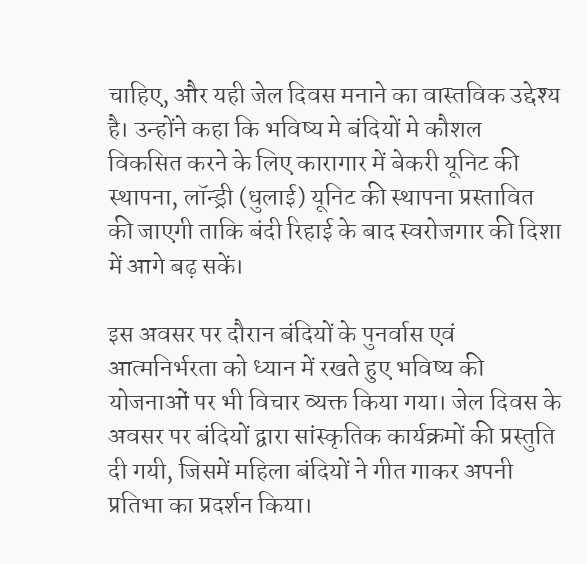चाहिए, और यही जेल दिवस मनाने का वास्तविक उद्देश्य है। उन्होंने कहा कि भविष्य मे बंदियों मे कौशल विकसित करने के लिए कारागार में बेकरी यूनिट की स्थापना, लॉन्ड्री (धुलाई) यूनिट की स्थापना प्रस्तावित की जाएगी ताकि बंदी रिहाई के बाद स्वरोजगार की दिशा में आगे बढ़ सकें।

इस अवसर पर दौरान बंदियों के पुनर्वास एवं आत्मनिर्भरता को ध्यान में रखते हुए भविष्य की योजनाओं पर भी विचार व्यक्त किया गया। जेल दिवस के अवसर पर बंदियों द्वारा सांस्कृतिक कार्यक्रमों की प्रस्तुति दी गयी, जिसमें महिला बंदियों ने गीत गाकर अपनी प्रतिभा का प्रदर्शन किया।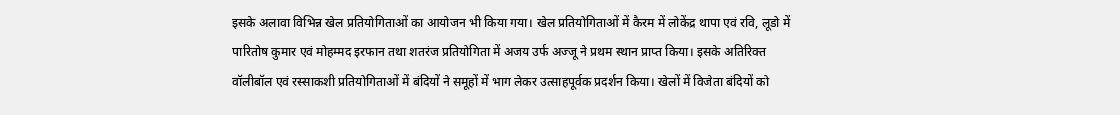इसके अलावा विभिन्न खेल प्रतियोगिताओं का आयोजन भी किया गया। खेल प्रतियोगिताओं में कैरम में लोकेंद्र थापा एवं रवि, लूडो में पारितोष कुमार एवं मोहम्मद इरफान तथा शतरंज प्रतियोगिता में अजय उर्फ अज्जू ने प्रथम स्थान प्राप्त किया। इसके अतिरिक्त वॉलीबॉल एवं रस्साकशी प्रतियोगिताओं में बंदियों ने समूहों में भाग लेकर उत्साहपूर्वक प्रदर्शन किया। खेलों में विजेता बंदियों को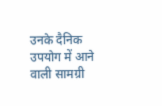उनके दैनिक उपयोग में आने वाली सामग्री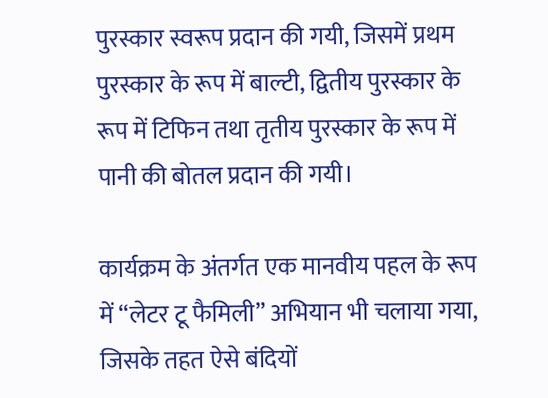पुरस्कार स्वरूप प्रदान की गयी, जिसमें प्रथम पुरस्कार के रूप में बाल्टी, द्वितीय पुरस्कार के रूप में टिफिन तथा तृतीय पुरस्कार के रूप में पानी की बोतल प्रदान की गयी।

कार्यक्रम के अंतर्गत एक मानवीय पहल के रूप में “लेटर टू फैमिली” अभियान भी चलाया गया, जिसके तहत ऐसे बंदियों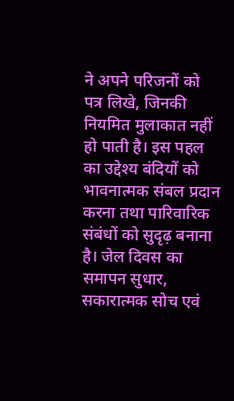ने अपने परिजनों को पत्र लिखे, जिनकी नियमित मुलाकात नहीं हो पाती है। इस पहल का उद्देश्य बंदियों को भावनात्मक संबल प्रदान करना तथा पारिवारिक संबंधों को सुदृढ़ बनाना है। जेल दिवस का समापन सुधार, सकारात्मक सोच एवं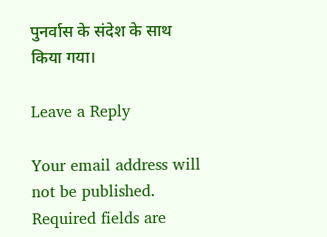पुनर्वास के संदेश के साथ किया गया।

Leave a Reply

Your email address will not be published. Required fields are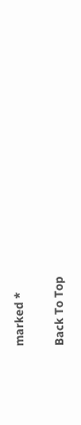marked *

Back To Top